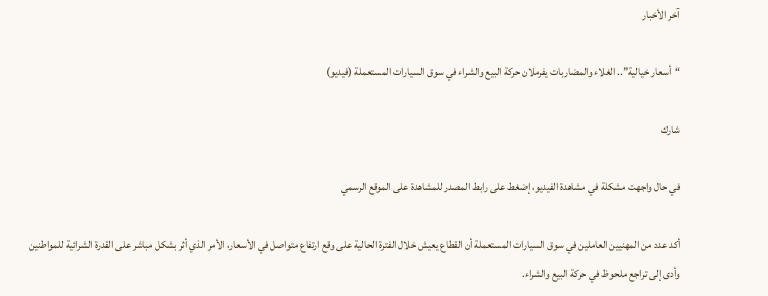آخر الأخبار

“أسعار خيالية”.. الغلاء والمضاربات يفرملان حركة البيع والشراء في سوق السيارات المستعملة (فيديو)

شارك

في حال واجهت مشكلة في مشاهدة الفيديو، إضغط على رابط المصدر للمشاهدة على الموقع الرسمي

أكد عدد من المهنيين العاملين في سوق السيارات المستعملة أن القطاع يعيش خلال الفترة الحالية على وقع ارتفاع متواصل في الأسعار، الأمر الذي أثر بشكل مباشر على القدرة الشرائية للمواطنين وأدى إلى تراجع ملحوظ في حركة البيع والشراء.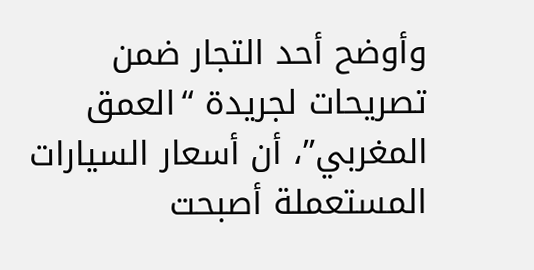وأوضح أحد التجار ضمن تصريحات لجريدة “العمق المغربي”، أن أسعار السيارات المستعملة أصبحت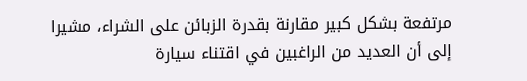مرتفعة بشكل كبير مقارنة بقدرة الزبائن على الشراء، مشيرا إلى أن العديد من الراغبين في اقتناء سيارة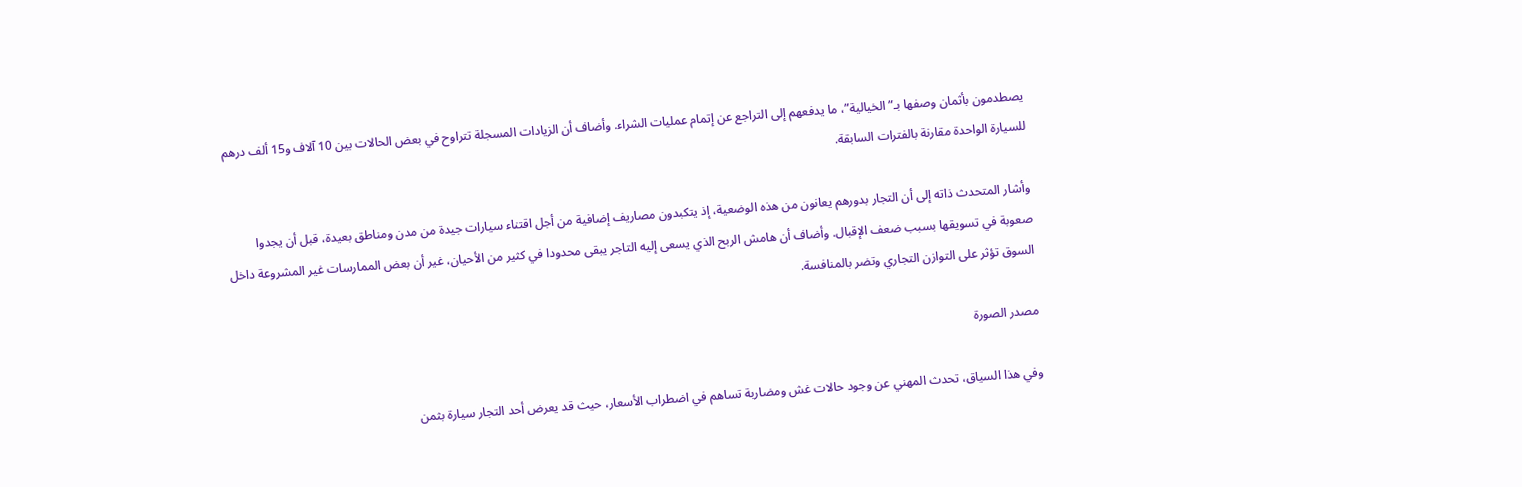يصطدمون بأثمان وصفها بـ”الخيالية”، ما يدفعهم إلى التراجع عن إتمام عمليات الشراء. وأضاف أن الزيادات المسجلة تتراوح في بعض الحالات بين 10 آلاف و15 ألف درهم للسيارة الواحدة مقارنة بالفترات السابقة.

وأشار المتحدث ذاته إلى أن التجار بدورهم يعانون من هذه الوضعية، إذ يتكبدون مصاريف إضافية من أجل اقتناء سيارات جيدة من مدن ومناطق بعيدة، قبل أن يجدوا صعوبة في تسويقها بسبب ضعف الإقبال. وأضاف أن هامش الربح الذي يسعى إليه التاجر يبقى محدودا في كثير من الأحيان، غير أن بعض الممارسات غير المشروعة داخل السوق تؤثر على التوازن التجاري وتضر بالمنافسة.

مصدر الصورة

وفي هذا السياق، تحدث المهني عن وجود حالات غش ومضاربة تساهم في اضطراب الأسعار، حيث قد يعرض أحد التجار سيارة بثمن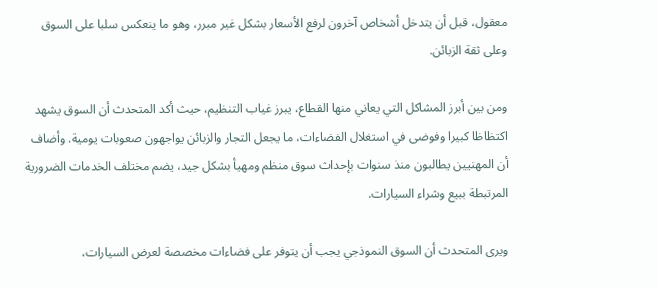معقول، قبل أن يتدخل أشخاص آخرون لرفع الأسعار بشكل غير مبرر، وهو ما ينعكس سلبا على السوق وعلى ثقة الزبائن.

ومن بين أبرز المشاكل التي يعاني منها القطاع، يبرز غياب التنظيم، حيث أكد المتحدث أن السوق يشهد اكتظاظا كبيرا وفوضى في استغلال الفضاءات، ما يجعل التجار والزبائن يواجهون صعوبات يومية. وأضاف أن المهنيين يطالبون منذ سنوات بإحداث سوق منظم ومهيأ بشكل جيد، يضم مختلف الخدمات الضرورية المرتبطة ببيع وشراء السيارات.

ويرى المتحدث أن السوق النموذجي يجب أن يتوفر على فضاءات مخصصة لعرض السيارات،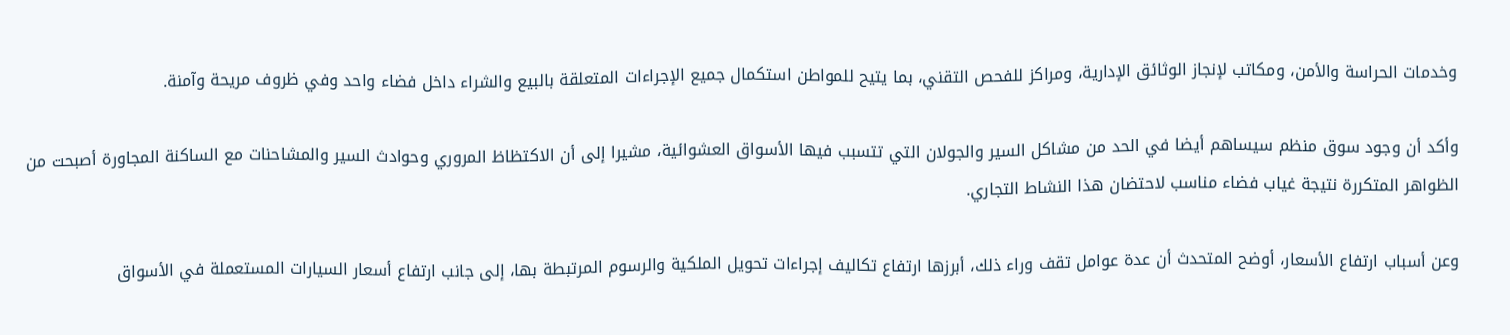وخدمات الحراسة والأمن، ومكاتب لإنجاز الوثائق الإدارية، ومراكز للفحص التقني، بما يتيح للمواطن استكمال جميع الإجراءات المتعلقة بالبيع والشراء داخل فضاء واحد وفي ظروف مريحة وآمنة.

وأكد أن وجود سوق منظم سيساهم أيضا في الحد من مشاكل السير والجولان التي تتسبب فيها الأسواق العشوائية، مشيرا إلى أن الاكتظاظ المروري وحوادث السير والمشاحنات مع الساكنة المجاورة أصبحت من الظواهر المتكررة نتيجة غياب فضاء مناسب لاحتضان هذا النشاط التجاري.

وعن أسباب ارتفاع الأسعار، أوضح المتحدث أن عدة عوامل تقف وراء ذلك، أبرزها ارتفاع تكاليف إجراءات تحويل الملكية والرسوم المرتبطة بها، إلى جانب ارتفاع أسعار السيارات المستعملة في الأسواق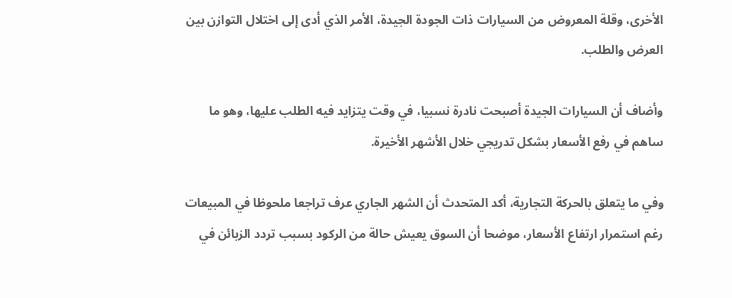الأخرى، وقلة المعروض من السيارات ذات الجودة الجيدة، الأمر الذي أدى إلى اختلال التوازن بين العرض والطلب.

وأضاف أن السيارات الجيدة أصبحت نادرة نسبيا، في وقت يتزايد فيه الطلب عليها، وهو ما ساهم في رفع الأسعار بشكل تدريجي خلال الأشهر الأخيرة.

وفي ما يتعلق بالحركة التجارية، أكد المتحدث أن الشهر الجاري عرف تراجعا ملحوظا في المبيعات رغم استمرار ارتفاع الأسعار، موضحا أن السوق يعيش حالة من الركود بسبب تردد الزبائن في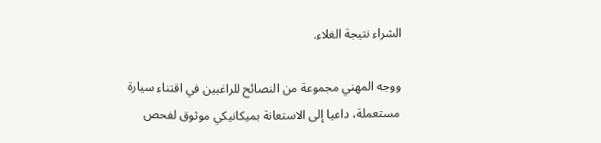الشراء نتيجة الغلاء.

ووجه المهني مجموعة من النصائح للراغبين في اقتناء سيارة مستعملة، داعيا إلى الاستعانة بميكانيكي موثوق لفحص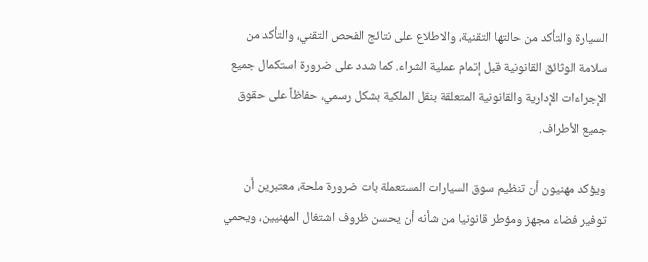السيارة والتأكد من حالتها التقنية، والاطلاع على نتائج الفحص التقني، والتأكد من سلامة الوثائق القانونية قبل إتمام عملية الشراء. كما شدد على ضرورة استكمال جميع الإجراءات الإدارية والقانونية المتعلقة بنقل الملكية بشكل رسمي، حفاظاً على حقوق جميع الأطراف.

ويؤكد مهنيون أن تنظيم سوق السيارات المستعملة بات ضرورة ملحة، معتبرين أن توفير فضاء مجهز ومؤطر قانونيا من شأنه أن يحسن ظروف اشتغال المهنيين، ويحمي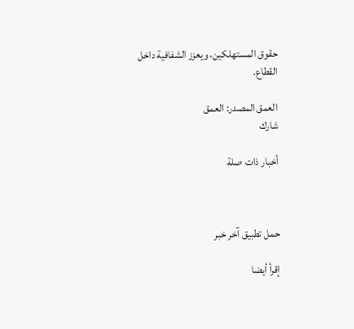حقوق المستهلكين، ويعزز الشفافية داخل القطاع.

العمق المصدر: العمق
شارك

أخبار ذات صلة



حمل تطبيق آخر خبر

إقرأ أيضا